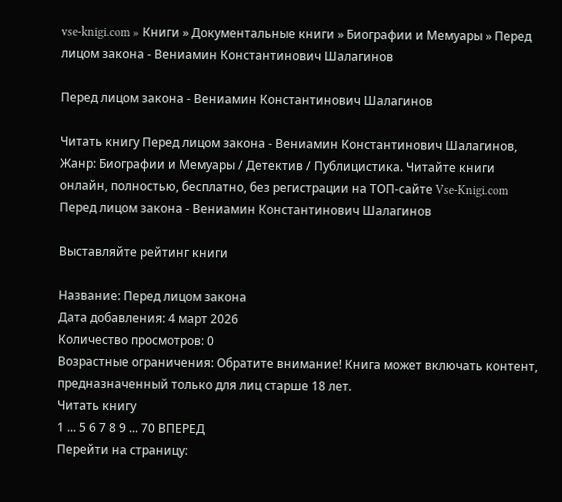vse-knigi.com » Книги » Документальные книги » Биографии и Мемуары » Перед лицом закона - Вениамин Константинович Шалагинов

Перед лицом закона - Вениамин Константинович Шалагинов

Читать книгу Перед лицом закона - Вениамин Константинович Шалагинов, Жанр: Биографии и Мемуары / Детектив / Публицистика. Читайте книги онлайн, полностью, бесплатно, без регистрации на ТОП-сайте Vse-Knigi.com
Перед лицом закона - Вениамин Константинович Шалагинов

Выставляйте рейтинг книги

Название: Перед лицом закона
Дата добавления: 4 март 2026
Количество просмотров: 0
Возрастные ограничения: Обратите внимание! Книга может включать контент, предназначенный только для лиц старше 18 лет.
Читать книгу
1 ... 5 6 7 8 9 ... 70 ВПЕРЕД
Перейти на страницу: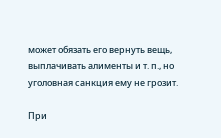может обязать его вернуть вещь, выплачивать алименты и т. п., но уголовная санкция ему не грозит.

При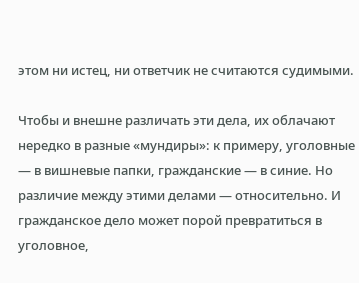этом ни истец, ни ответчик не считаются судимыми.

Чтобы и внешне различать эти дела, их облачают нередко в разные «мундиры»: к примеру, уголовные — в вишневые папки, гражданские — в синие. Но различие между этими делами — относительно. И гражданское дело может порой превратиться в уголовное,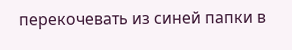перекочевать из синей папки в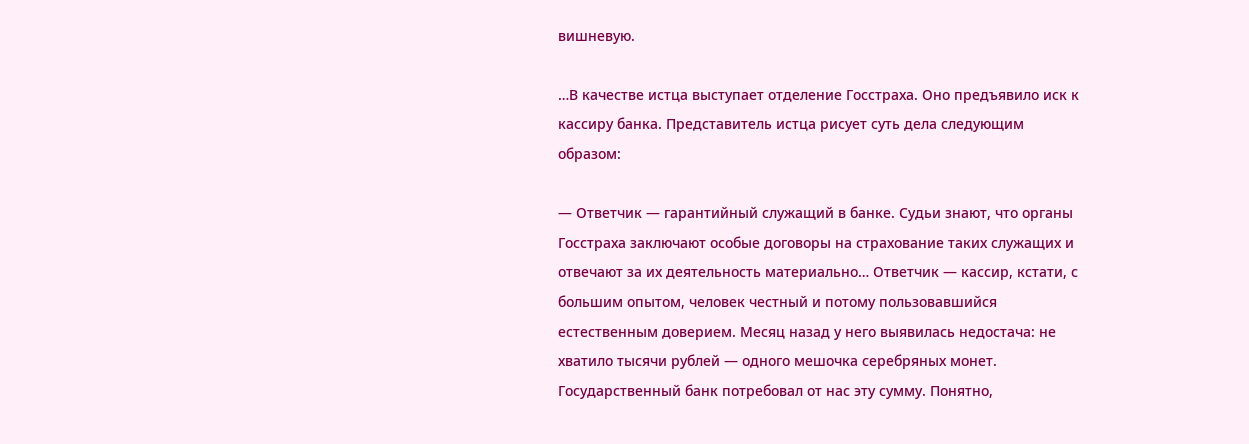вишневую.

…В качестве истца выступает отделение Госстраха. Оно предъявило иск к кассиру банка. Представитель истца рисует суть дела следующим образом:

— Ответчик — гарантийный служащий в банке. Судьи знают, что органы Госстраха заключают особые договоры на страхование таких служащих и отвечают за их деятельность материально… Ответчик — кассир, кстати, с большим опытом, человек честный и потому пользовавшийся естественным доверием. Месяц назад у него выявилась недостача: не хватило тысячи рублей — одного мешочка серебряных монет. Государственный банк потребовал от нас эту сумму. Понятно,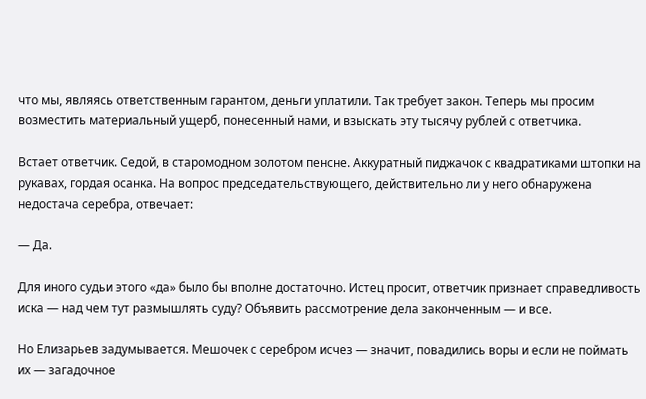что мы, являясь ответственным гарантом, деньги уплатили. Так требует закон. Теперь мы просим возместить материальный ущерб, понесенный нами, и взыскать эту тысячу рублей с ответчика.

Встает ответчик. Седой, в старомодном золотом пенсне. Аккуратный пиджачок с квадратиками штопки на рукавах, гордая осанка. На вопрос председательствующего, действительно ли у него обнаружена недостача серебра, отвечает:

— Да.

Для иного судьи этого «да» было бы вполне достаточно. Истец просит, ответчик признает справедливость иска — над чем тут размышлять суду? Объявить рассмотрение дела законченным — и все.

Но Елизарьев задумывается. Мешочек с серебром исчез — значит, повадились воры и если не поймать их — загадочное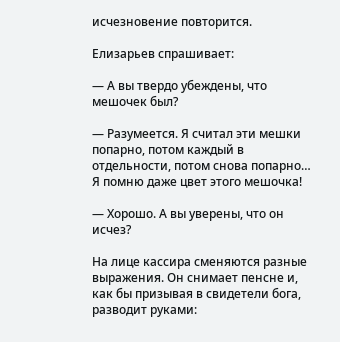исчезновение повторится.

Елизарьев спрашивает:

— А вы твердо убеждены, что мешочек был?

— Разумеется. Я считал эти мешки попарно, потом каждый в отдельности, потом снова попарно… Я помню даже цвет этого мешочка!

— Хорошо. А вы уверены, что он исчез?

На лице кассира сменяются разные выражения. Он снимает пенсне и, как бы призывая в свидетели бога, разводит руками: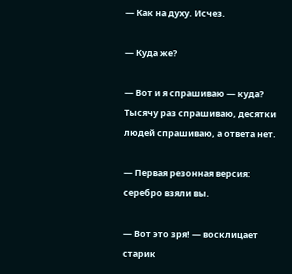— Как на духу. Исчез.

— Куда же?

— Вот и я спрашиваю — куда? Тысячу раз спрашиваю, десятки людей спрашиваю, а ответа нет.

— Первая резонная версия: серебро взяли вы.

— Вот это зря! — восклицает старик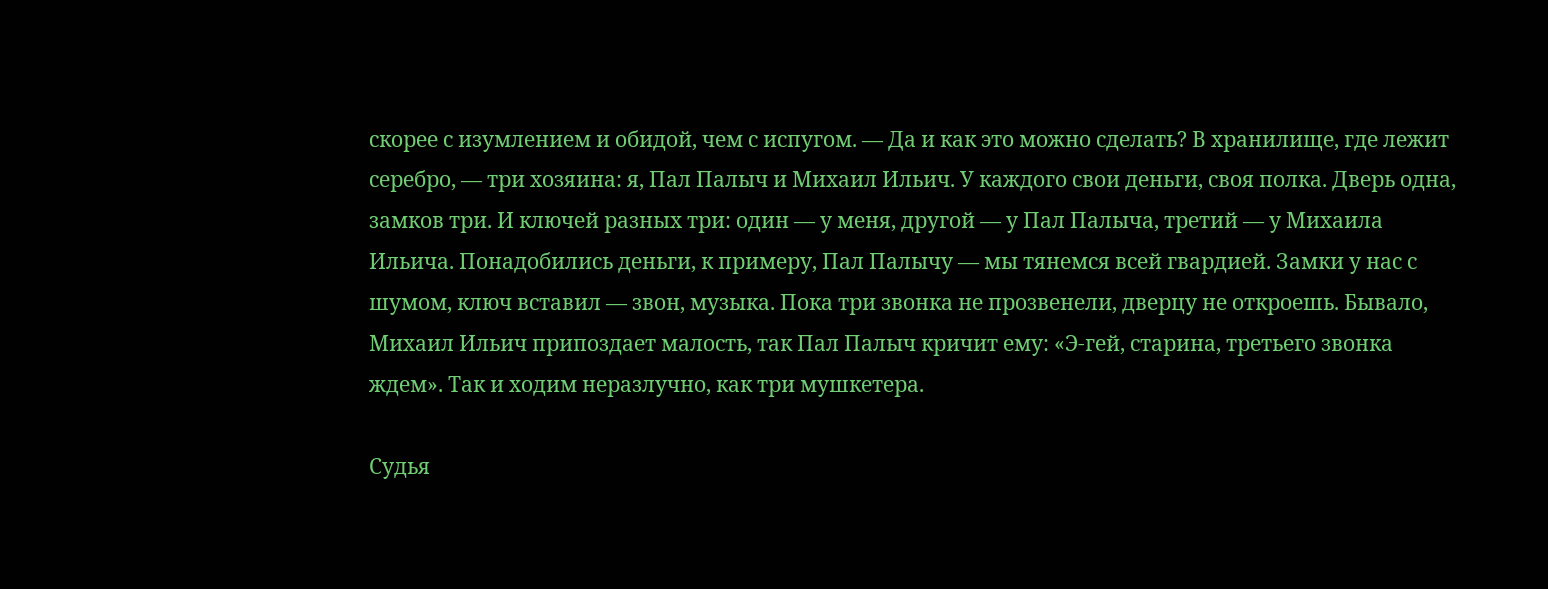скорее с изумлением и обидой, чем с испугом. — Да и как это можно сделать? В хранилище, где лежит серебро, — три хозяина: я, Пал Палыч и Михаил Ильич. У каждого свои деньги, своя полка. Дверь одна, замков три. И ключей разных три: один — у меня, другой — у Пал Палыча, третий — у Михаила Ильича. Понадобились деньги, к примеру, Пал Палычу — мы тянемся всей гвардией. Замки у нас с шумом, ключ вставил — звон, музыка. Пока три звонка не прозвенели, дверцу не откроешь. Бывало, Михаил Ильич припоздает малость, так Пал Палыч кричит ему: «Э-гей, старина, третьего звонка ждем». Так и ходим неразлучно, как три мушкетера.

Судья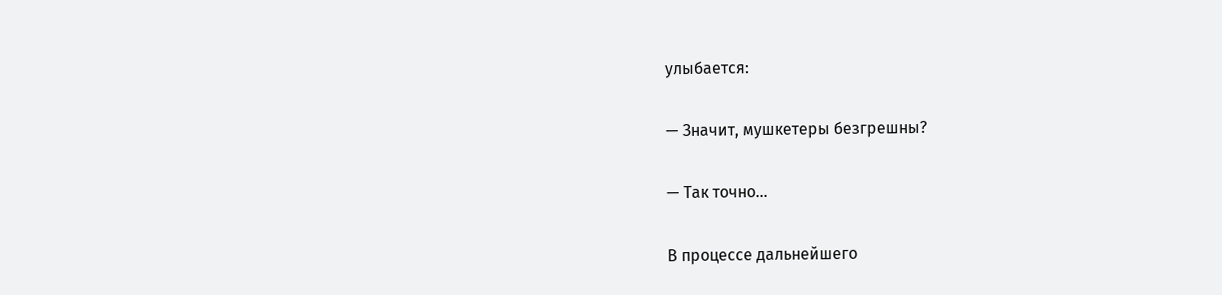улыбается:

— Значит, мушкетеры безгрешны?

— Так точно…

В процессе дальнейшего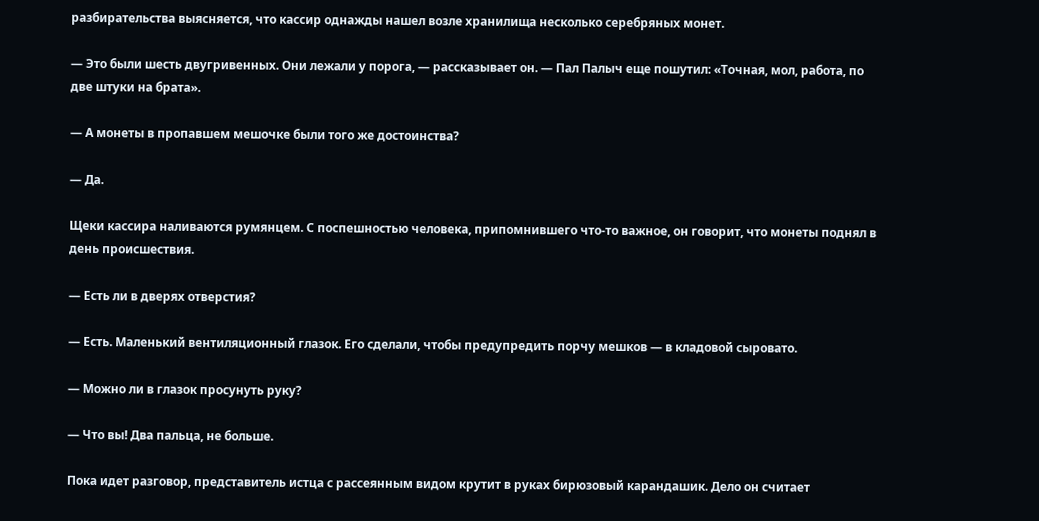разбирательства выясняется, что кассир однажды нашел возле хранилища несколько серебряных монет.

— Это были шесть двугривенных. Они лежали у порога, — рассказывает он. — Пал Палыч еще пошутил: «Точная, мол, работа, по две штуки на брата».

— А монеты в пропавшем мешочке были того же достоинства?

— Да.

Щеки кассира наливаются румянцем. С поспешностью человека, припомнившего что-то важное, он говорит, что монеты поднял в день происшествия.

— Есть ли в дверях отверстия?

— Есть. Маленький вентиляционный глазок. Его сделали, чтобы предупредить порчу мешков — в кладовой сыровато.

— Можно ли в глазок просунуть руку?

— Что вы! Два пальца, не больше.

Пока идет разговор, представитель истца с рассеянным видом крутит в руках бирюзовый карандашик. Дело он считает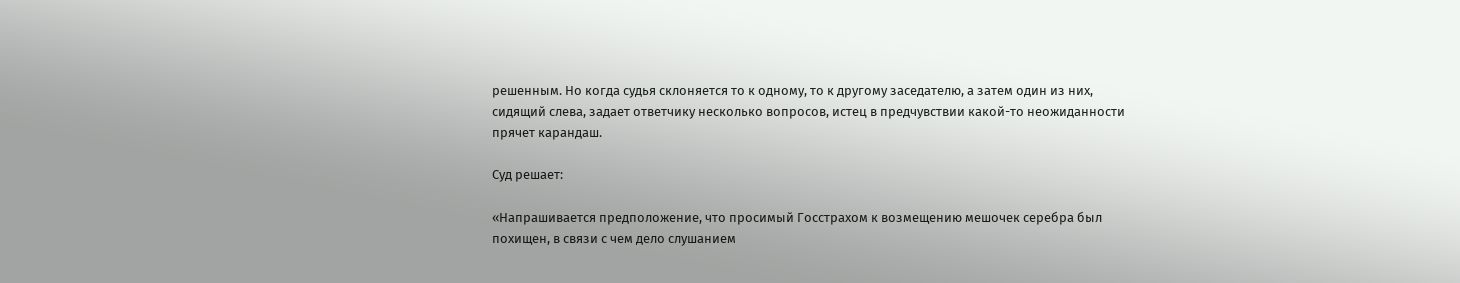решенным. Но когда судья склоняется то к одному, то к другому заседателю, а затем один из них, сидящий слева, задает ответчику несколько вопросов, истец в предчувствии какой-то неожиданности прячет карандаш.

Суд решает:

«Напрашивается предположение, что просимый Госстрахом к возмещению мешочек серебра был похищен, в связи с чем дело слушанием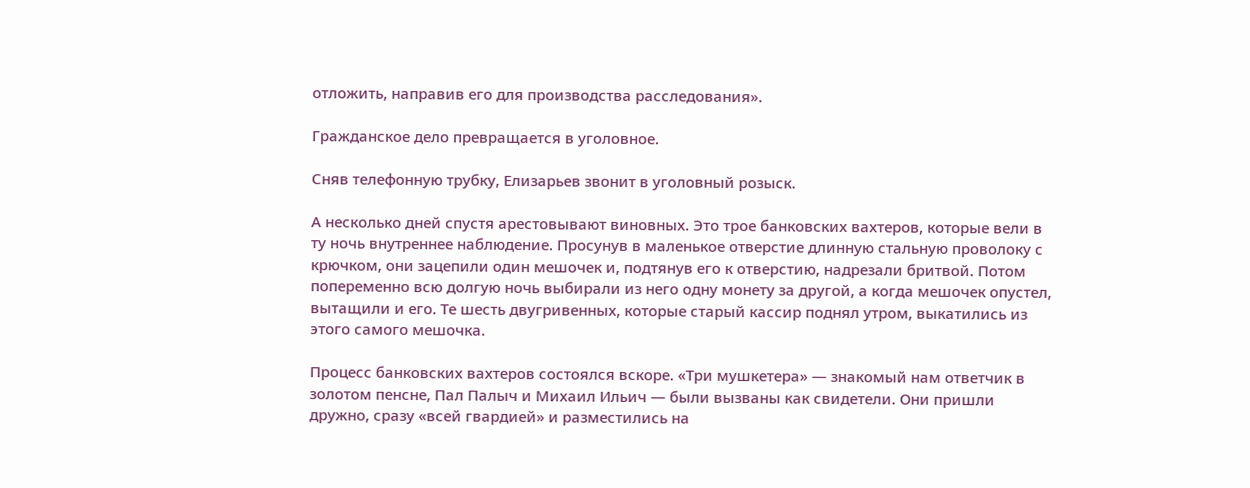отложить, направив его для производства расследования».

Гражданское дело превращается в уголовное.

Сняв телефонную трубку, Елизарьев звонит в уголовный розыск.

А несколько дней спустя арестовывают виновных. Это трое банковских вахтеров, которые вели в ту ночь внутреннее наблюдение. Просунув в маленькое отверстие длинную стальную проволоку с крючком, они зацепили один мешочек и, подтянув его к отверстию, надрезали бритвой. Потом попеременно всю долгую ночь выбирали из него одну монету за другой, а когда мешочек опустел, вытащили и его. Те шесть двугривенных, которые старый кассир поднял утром, выкатились из этого самого мешочка.

Процесс банковских вахтеров состоялся вскоре. «Три мушкетера» — знакомый нам ответчик в золотом пенсне, Пал Палыч и Михаил Ильич — были вызваны как свидетели. Они пришли дружно, сразу «всей гвардией» и разместились на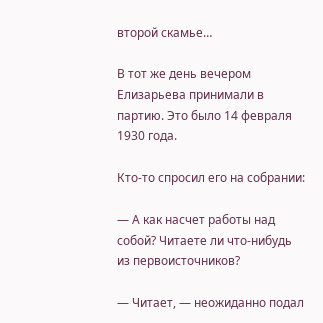второй скамье…

В тот же день вечером Елизарьева принимали в партию. Это было 14 февраля 1930 года.

Кто-то спросил его на собрании:

— А как насчет работы над собой? Читаете ли что-нибудь из первоисточников?

— Читает, — неожиданно подал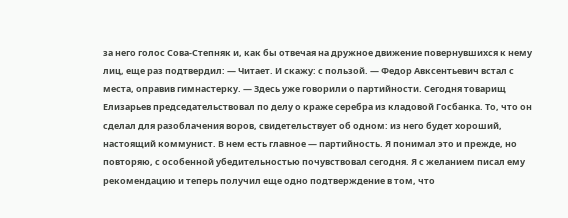за него голос Сова-Степняк и, как бы отвечая на дружное движение повернувшихся к нему лиц, еще раз подтвердил: — Читает. И скажу: с пользой. — Федор Авксентьевич встал с места, оправив гимнастерку. — Здесь уже говорили о партийности. Сегодня товарищ Елизарьев председательствовал по делу о краже серебра из кладовой Госбанка. То, что он сделал для разоблачения воров, свидетельствует об одном: из него будет хороший, настоящий коммунист. В нем есть главное — партийность. Я понимал это и прежде, но повторяю, с особенной убедительностью почувствовал сегодня. Я с желанием писал ему рекомендацию и теперь получил еще одно подтверждение в том, что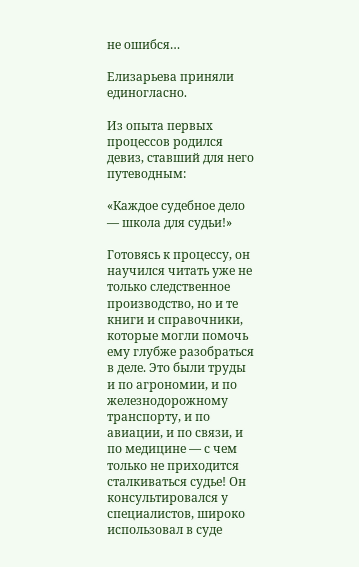не ошибся…

Елизарьева приняли единогласно.

Из опыта первых процессов родился девиз, ставший для него путеводным:

«Каждое судебное дело — школа для судьи!»

Готовясь к процессу, он научился читать уже не только следственное производство, но и те книги и справочники, которые могли помочь ему глубже разобраться в деле. Это были труды и по агрономии, и по железнодорожному транспорту, и по авиации, и по связи, и по медицине — с чем только не приходится сталкиваться судье! Он консультировался у специалистов, широко использовал в суде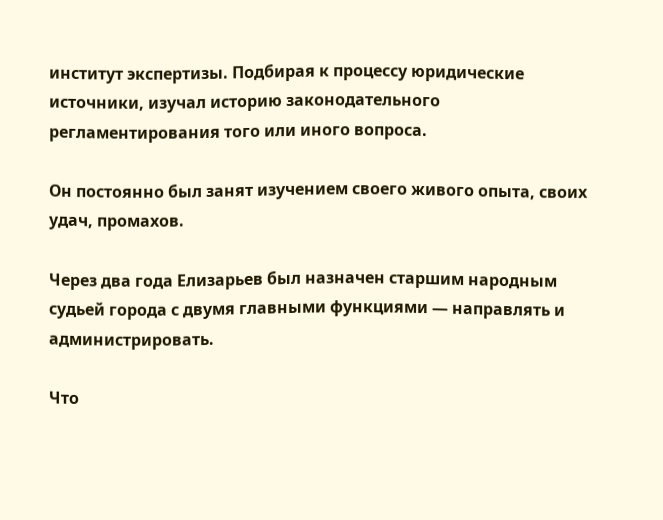институт экспертизы. Подбирая к процессу юридические источники, изучал историю законодательного регламентирования того или иного вопроса.

Он постоянно был занят изучением своего живого опыта, своих удач, промахов.

Через два года Елизарьев был назначен старшим народным судьей города с двумя главными функциями — направлять и администрировать.

Что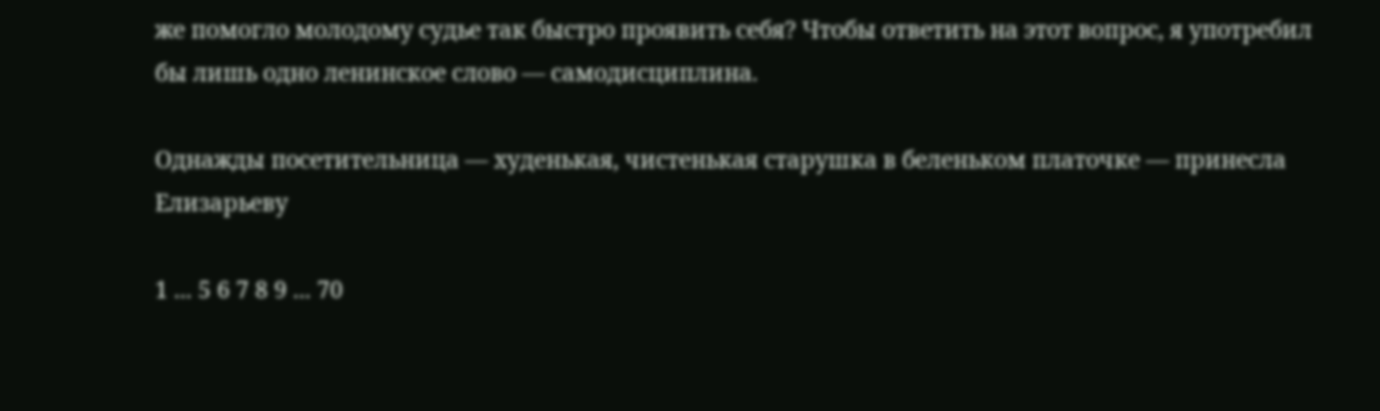же помогло молодому судье так быстро проявить себя? Чтобы ответить на этот вопрос, я употребил бы лишь одно ленинское слово — самодисциплина.

Однажды посетительница — худенькая, чистенькая старушка в беленьком платочке — принесла Елизарьеву

1 ... 5 6 7 8 9 ... 70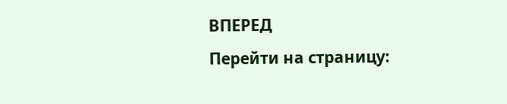ВПЕРЕД
Перейти на страницу: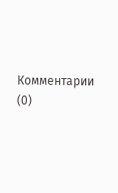Комментарии (0)